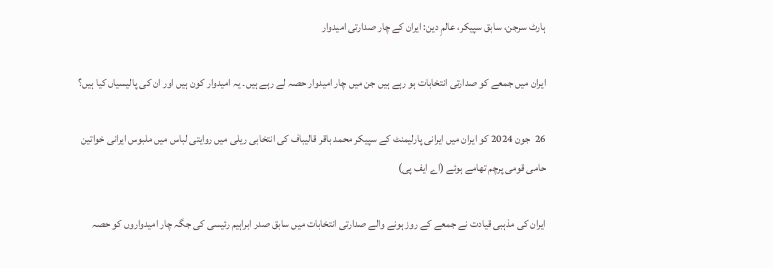ہارٹ سرجن، سابق سپیکر، عالمِ دین: ایران کے چار صدارتی امیدوار

ایران میں جمعے کو صدارتی انتخابات ہو رہے ہیں جن میں چار امیدوار حصہ لے رہے ہیں۔ یہ امیدوار کون ہیں اور ان کی پالیسیاں کیا ہیں؟

26  جون 2024 کو ایران میں ایرانی پارلیمنٹ کے سپیکر محمد باقر قالیباف کی انتخابی ریلی میں روایتی لباس میں ملبوس ایرانی خواتین حامی قومی پرچم تھامے ہوئے (اے ایف پی)

ایران کی مذہبی قیادت نے جمعے کے روز ہونے والے صدارتی انتخابات میں سابق صدر ابراہیم رئیسی کی جگہ چار امیدواروں کو حصہ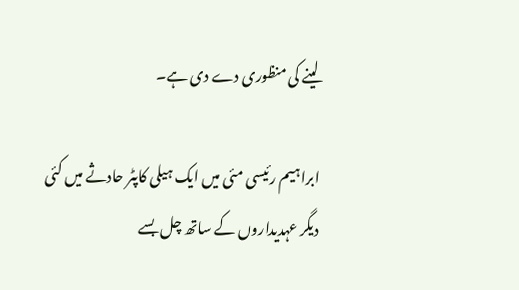لینے کی منظوری دے دی ہے۔

ابراہیم رئیسی مئی میں ایک ہیلی کاپٹر حادثے میں کئی دیگر عہدیداروں کے ساتھ چل بسے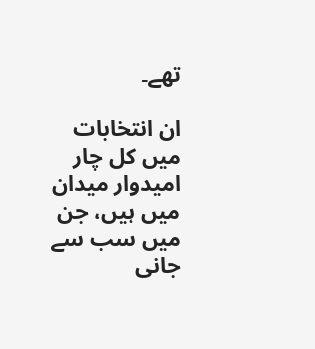تھے۔

ان انتخابات میں کل چار امیدوار میدان میں ہیں، جن میں سب سے جانی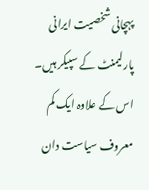پہچانی شخصیت ایرانی پارلیمنٹ کے سپیکر ہیں۔ اس کے علاوہ ایک کم معروف سیاست دان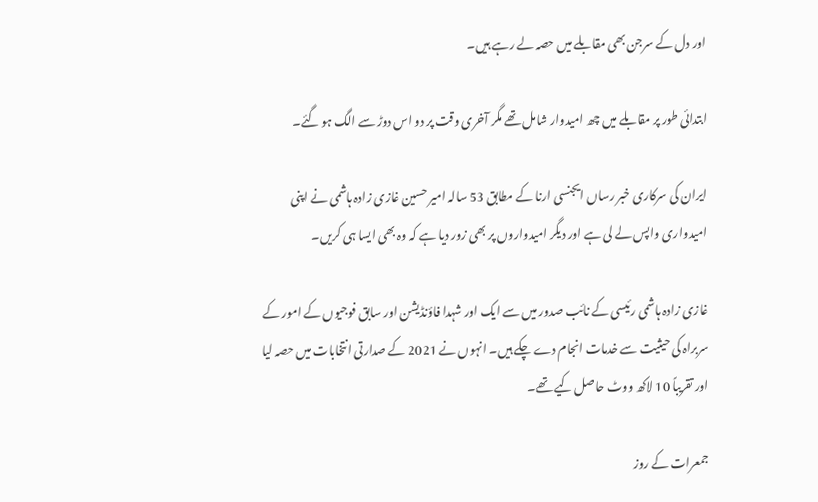اور دل کے سرجن بھی مقابلے میں حصہ لے رہے ہیں۔

ابتدائی طور پر مقابلے میں چھ امیدوار شامل تھے مگر آخری وقت پر دو اس دوڑ سے الگ ہو گئے۔

ایران کی سرکاری خبر رساں ایجنسی ارنا کے مطابق 53 سالہ امیر حسین غازی زادہ ہاشمی نے اپنی امیدواری واپس لے لی ہے اور دیگر امیدواروں پر بھی زور دیا ہے کہ وہ بھی ایسا ہی کریں۔

غازی زادہ ہاشمی رئیسی کے نائب صدور میں سے ایک اور شہدا فاؤنڈیشن اور سابق فوجیوں کے امور کے سربراہ کی حیثیت سے خدمات انجام دے چکے ہیں۔ انہوں نے 2021 کے صدارتی انتخابات میں حصہ لیا اور تقریباً 10 لاکھ ووٹ حاصل کیے تھے۔

جمعرات کے روز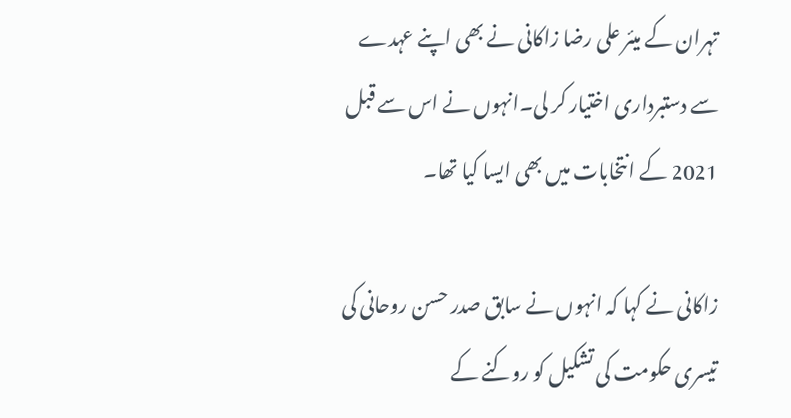تہران کے میئر علی رضا زاکانی نے بھی اپنے عہدے سے دستبرداری اختیار کر لی۔انہوں نے اس سے قبل 2021 کے انتخابات میں بھی ایسا کیا تھا۔

زاکانی نے کہا کہ انہوں نے سابق صدر حسن روحانی کی تیسری حکومت کی تشکیل کو روکنے کے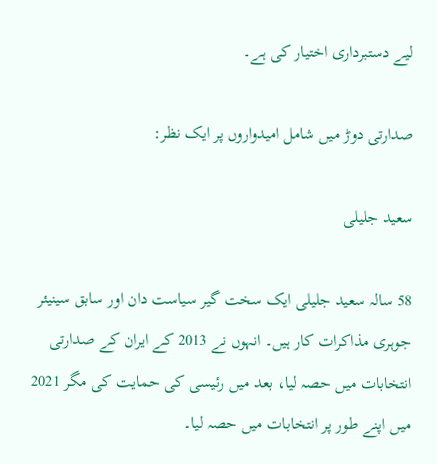لیے دستبرداری اختیار کی ہے۔

صدارتی دوڑ میں شامل امیدواروں پر ایک نظر:

سعید جلیلی

58 سالہ سعید جلیلی ایک سخت گیر سیاست دان اور سابق سینیئر جوہری مذاکرات کار ہیں۔ انہوں نے 2013 کے ایران کے صدارتی انتخابات میں حصہ لیا، بعد میں رئیسی کی حمایت کی مگر 2021 میں اپنے طور پر انتخابات میں حصہ لیا۔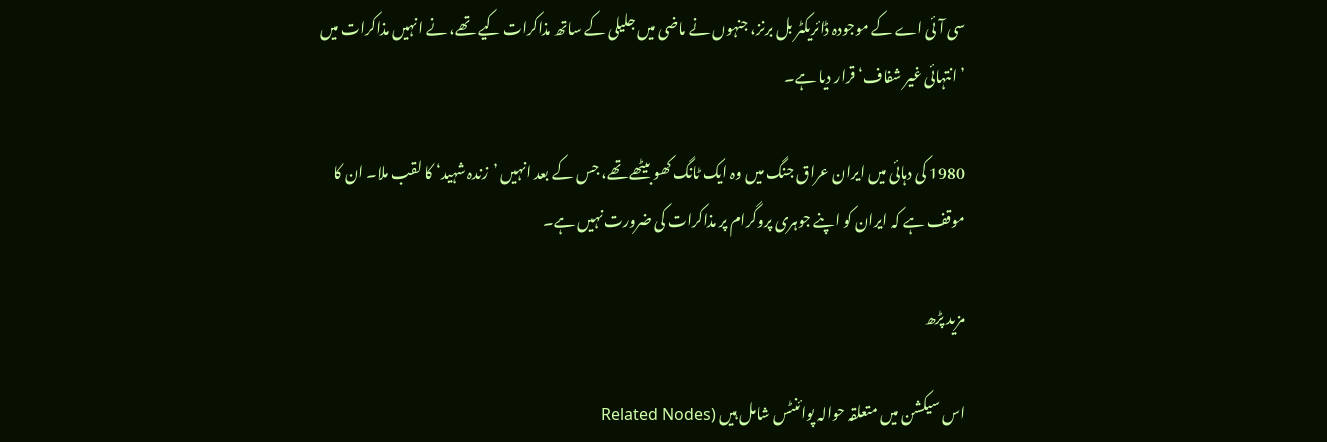سی آئی اے کے موجودہ ڈائریکٹر بل برنز، جنہوں نے ماضی میں جلیلی کے ساتھ مذاکرات کیے تھے، نے انہیں مذاکرات میں ’انتہائی غیر شفاف‘ قرار دیا ہے۔

1980 کی دہائی میں ایران عراق جنگ میں وہ ایک ٹانگ کھو بیٹھے تھے، جس کے بعد انہیں ’زندہ شہید‘ کا لقب ملا۔ ان کا موقف ہے کہ ایران کو اپنے جوہری پروگرام پر مذاکرات کی ضرورت نہیں ہے۔

مزید پڑھ

اس سیکشن میں متعلقہ حوالہ پوائنٹس شامل ہیں (Related Nodes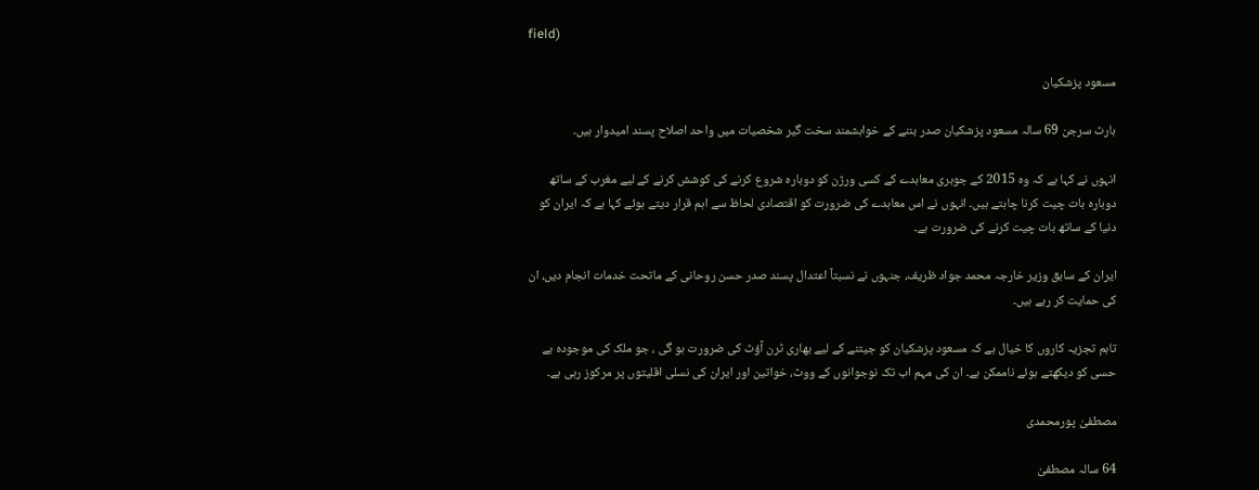field)

مسعود پزشکیان

ہارٹ سرجن 69 سالہ مسعود پزشکیان صدر بننے کے خواہشمند سخت گیر شخصیات میں واحد اصلاح پسند امیدوار ہیں۔

انہوں نے کہا ہے کہ وہ 2015 کے جوہری معاہدے کے کسی ورژن کو دوبارہ شروع کرنے کی کوشش کرنے کے لیے مغرب کے ساتھ دوبارہ بات چیت کرنا چاہتے ہیں۔ انہوں نے اس معاہدے کی ضرورت کو اقتصادی لحاظ سے اہم قرار دیتے ہوئے کہا ہے کہ ایران کو دنیا کے ساتھ بات چیت کرنے کی ضرورت ہے۔

ایران کے سابق وزیر خارجہ محمد جواد ظریف، جنہوں نے نسبتاً اعتدال پسند صدر حسن روحانی کے ماتحت خدمات انجام دیں، ان کی حمایت کر رہے ہیں۔

تاہم تجزیہ کاروں کا خیال ہے کہ مسعود پزشکیان کو جیتنے کے لیے بھاری ٹرن آؤٹ کی ضرورت ہو گی ، جو ملک کی موجودہ بے حسی کو دیکھتے ہوئے ناممکن ہے۔ ان کی مہم اب تک نوجوانوں کے ووٹ، خواتین اور ایران کی نسلی اقلیتوں پر مرکوز رہی ہے۔

مصطفیٰ پورمحمدی

64 سالہ مصطفیٰ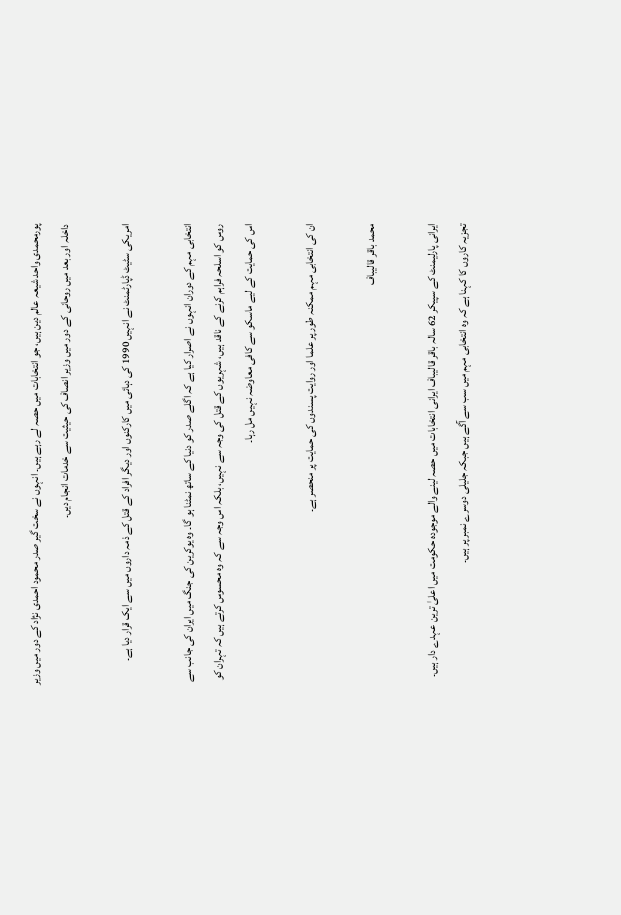پورمحمدی واحد شیعہ عالم دین ہیں، جو انتخابات میں حصہ لے رہے ہیں۔ انہوں نے سخت گیر صدر محمود احمدی نژاد کے دور میں وزیر داخلہ اور بعد میں روحانی کے دور میں وزیر انصاف کی حیثیت سے خدمات انجام دیں۔

امریکی سٹیٹ ڈپارٹمنٹ نے انہیں 1990 کی دہائی میں کارکنوں اور دیگر افراد کے قتل کے ذمہ داروں میں سے ایک قرار دیا ہے۔

انتخابی مہم کے دوران انہوں نے اصرار کیا ہے کہ اگلے صدر کو دنیا کے ساتھ نمٹنا ہو گا۔ وہ یوکرین کی جنگ میں ایران کی جانب سے روس کو اسلحہ فراہم کرنے کے ناقد ہیں، شہریوں کے قتل کی وجہ سے نہیں، بلکہ اس وجہ سے کہ وہ محسوس کرتے ہیں کہ تہران کو اس کی حمایت کے لیے ماسکو سے کافی معاوضہ نہیں مل رہا۔

ان کی انتخابی مہم ممکنہ طور پر علما اور روایت پسندوں کی حمایت پر منحصر ہے۔

محمد باقر قالیباف

ایرانی پارلیمنٹ کے سپیکر 62 سالہ باقر قالیباف ایرانی انتخابات میں حصہ لینے والے موجودہ حکومت میں اعلیٰ ترین عہدے دار ہیں۔ تجزیہ کاروں کا کہنا ہے کہ وہ انتخابی مہم میں سب سے آگے ہیں جبکہ جلیلی دوسرے نمبر پر ہیں۔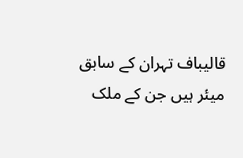قالیباف تہران کے سابق میئر ہیں جن کے ملک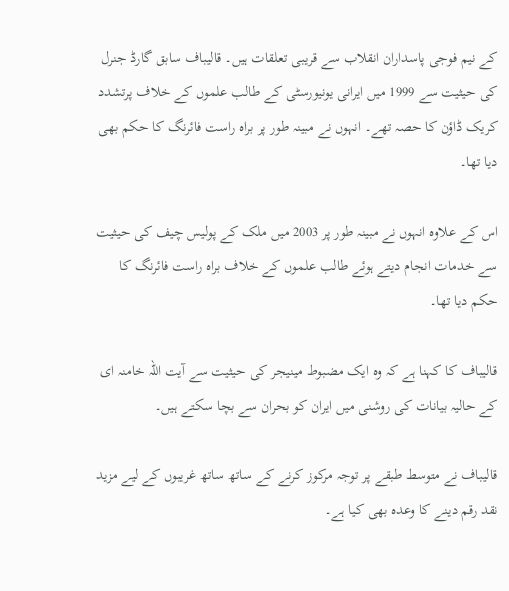کے نیم فوجی پاسداران انقلاب سے قریبی تعلقات ہیں۔ قالیباف سابق گارڈ جنرل کی حیثیت سے 1999 میں ایرانی یونیورسٹی کے طالب علموں کے خلاف پرتشدد کریک ڈاؤن کا حصہ تھے۔ انہوں نے مبینہ طور پر براہ راست فائرنگ کا حکم بھی دیا تھا۔

اس کے علاوہ انہوں نے مبینہ طور پر 2003 میں ملک کے پولیس چیف کی حیثیت سے خدمات انجام دیتے ہوئے طالب علموں کے خلاف براہ راست فائرنگ کا حکم دیا تھا۔

قالیباف کا کہنا ہے کہ وہ ایک مضبوط مینیجر کی حیثیت سے آیت اللہ خامنہ ای کے حالیہ بیانات کی روشنی میں ایران کو بحران سے بچا سکتے ہیں۔

قالیباف نے متوسط طبقے پر توجہ مرکوز کرنے کے ساتھ ساتھ غریبوں کے لیے مزید نقد رقم دینے کا وعدہ بھی کیا ہے۔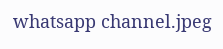whatsapp channel.jpeg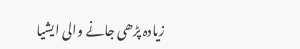زیادہ پڑھی جانے والی ایشیا